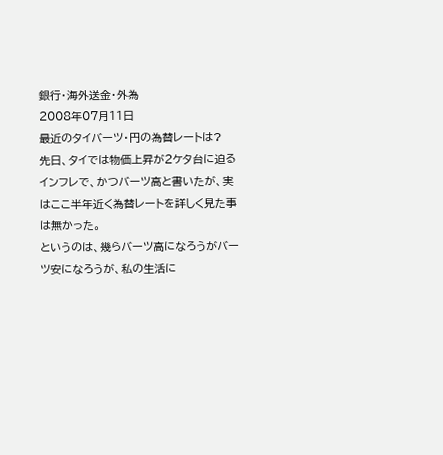銀行・海外送金・外為
2008年07月11日
最近のタイバーツ・円の為替レートは?
先日、タイでは物価上昇が2ケタ台に迫るインフレで、かつバーツ高と書いたが、実はここ半年近く為替レートを詳しく見た事は無かった。
というのは、幾らバーツ高になろうがバーツ安になろうが、私の生活に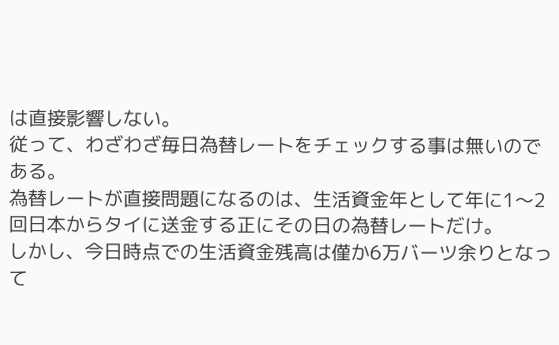は直接影響しない。
従って、わざわざ毎日為替レートをチェックする事は無いのである。
為替レートが直接問題になるのは、生活資金年として年に1〜2回日本からタイに送金する正にその日の為替レートだけ。
しかし、今日時点での生活資金残高は僅か6万バーツ余りとなって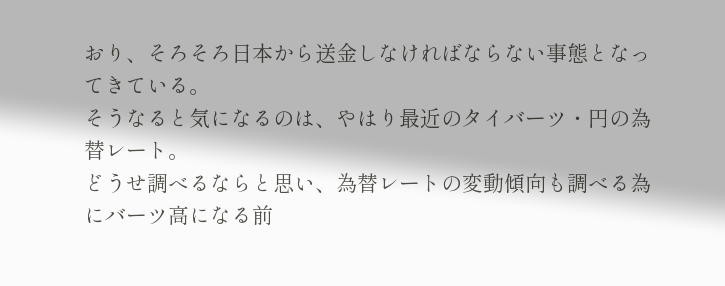おり、そろそろ日本から送金しなければならない事態となってきている。
そうなると気になるのは、やはり最近のタイバーツ・円の為替レート。
どうせ調べるならと思い、為替レートの変動傾向も調べる為にバーツ高になる前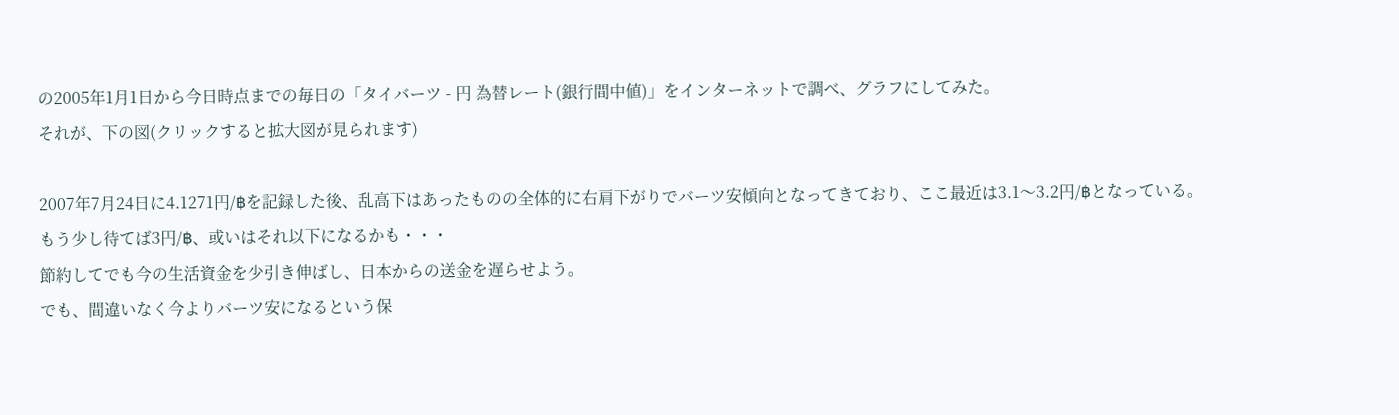の2005年1月1日から今日時点までの毎日の「タイバーツ - 円 為替レート(銀行間中値)」をインターネットで調べ、グラフにしてみた。
それが、下の図(クリックすると拡大図が見られます)

2007年7月24日に4.1271円/฿を記録した後、乱高下はあったものの全体的に右肩下がりでバーツ安傾向となってきており、ここ最近は3.1〜3.2円/฿となっている。
もう少し待てば3円/฿、或いはそれ以下になるかも・・・
節約してでも今の生活資金を少引き伸ばし、日本からの送金を遅らせよう。
でも、間違いなく今よりバーツ安になるという保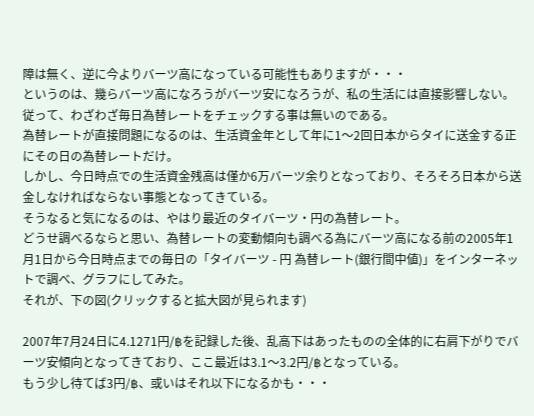障は無く、逆に今よりバーツ高になっている可能性もありますが・・・
というのは、幾らバーツ高になろうがバーツ安になろうが、私の生活には直接影響しない。
従って、わざわざ毎日為替レートをチェックする事は無いのである。
為替レートが直接問題になるのは、生活資金年として年に1〜2回日本からタイに送金する正にその日の為替レートだけ。
しかし、今日時点での生活資金残高は僅か6万バーツ余りとなっており、そろそろ日本から送金しなければならない事態となってきている。
そうなると気になるのは、やはり最近のタイバーツ・円の為替レート。
どうせ調べるならと思い、為替レートの変動傾向も調べる為にバーツ高になる前の2005年1月1日から今日時点までの毎日の「タイバーツ - 円 為替レート(銀行間中値)」をインターネットで調べ、グラフにしてみた。
それが、下の図(クリックすると拡大図が見られます)

2007年7月24日に4.1271円/฿を記録した後、乱高下はあったものの全体的に右肩下がりでバーツ安傾向となってきており、ここ最近は3.1〜3.2円/฿となっている。
もう少し待てば3円/฿、或いはそれ以下になるかも・・・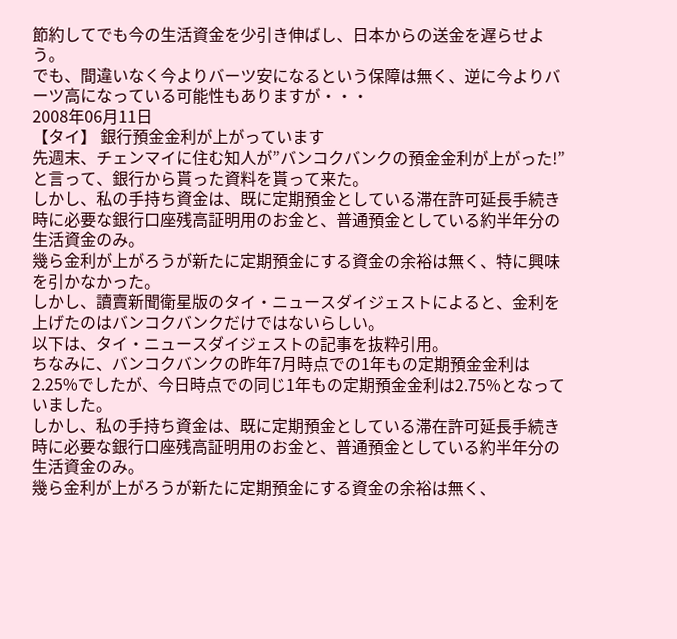節約してでも今の生活資金を少引き伸ばし、日本からの送金を遅らせよう。
でも、間違いなく今よりバーツ安になるという保障は無く、逆に今よりバーツ高になっている可能性もありますが・・・
2008年06月11日
【タイ】 銀行預金金利が上がっています
先週末、チェンマイに住む知人が”バンコクバンクの預金金利が上がった!”と言って、銀行から貰った資料を貰って来た。
しかし、私の手持ち資金は、既に定期預金としている滞在許可延長手続き時に必要な銀行口座残高証明用のお金と、普通預金としている約半年分の生活資金のみ。
幾ら金利が上がろうが新たに定期預金にする資金の余裕は無く、特に興味を引かなかった。
しかし、讀賣新聞衛星版のタイ・ニュースダイジェストによると、金利を上げたのはバンコクバンクだけではないらしい。
以下は、タイ・ニュースダイジェストの記事を抜粋引用。
ちなみに、バンコクバンクの昨年7月時点での1年もの定期預金金利は2.25%でしたが、今日時点での同じ1年もの定期預金金利は2.75%となっていました。
しかし、私の手持ち資金は、既に定期預金としている滞在許可延長手続き時に必要な銀行口座残高証明用のお金と、普通預金としている約半年分の生活資金のみ。
幾ら金利が上がろうが新たに定期預金にする資金の余裕は無く、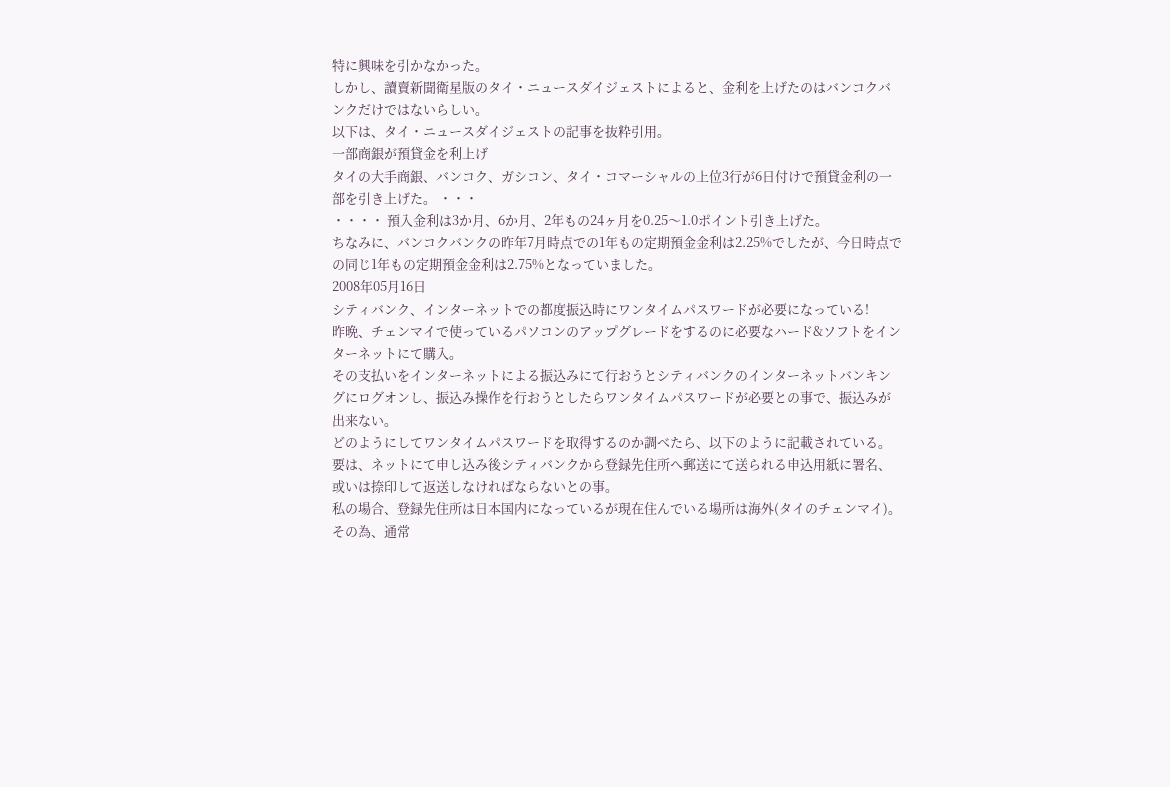特に興味を引かなかった。
しかし、讀賣新聞衛星版のタイ・ニュースダイジェストによると、金利を上げたのはバンコクバンクだけではないらしい。
以下は、タイ・ニュースダイジェストの記事を抜粋引用。
一部商銀が預貸金を利上げ
タイの大手商銀、バンコク、ガシコン、タイ・コマーシャルの上位3行が6日付けで預貸金利の一部を引き上げた。 ・・・
・・・・ 預入金利は3か月、6か月、2年もの24ヶ月を0.25〜1.0ポイント引き上げた。
ちなみに、バンコクバンクの昨年7月時点での1年もの定期預金金利は2.25%でしたが、今日時点での同じ1年もの定期預金金利は2.75%となっていました。
2008年05月16日
シティバンク、インターネットでの都度振込時にワンタイムパスワードが必要になっている!
昨晩、チェンマイで使っているパソコンのアップグレードをするのに必要なハード&ソフトをインターネットにて購入。
その支払いをインターネットによる振込みにて行おうとシティバンクのインターネットバンキングにログオンし、振込み操作を行おうとしたらワンタイムパスワードが必要との事で、振込みが出来ない。
どのようにしてワンタイムパスワードを取得するのか調べたら、以下のように記載されている。
要は、ネットにて申し込み後シティバンクから登録先住所へ郵送にて送られる申込用紙に署名、或いは捺印して返送しなければならないとの事。
私の場合、登録先住所は日本国内になっているが現在住んでいる場所は海外(タイのチェンマイ)。
その為、通常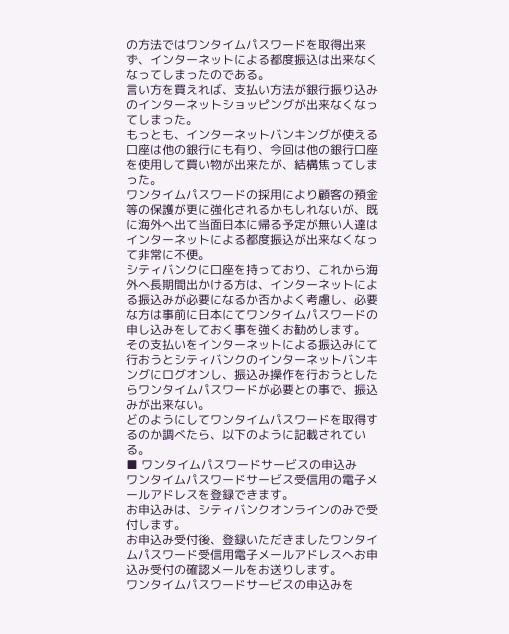の方法ではワンタイムパスワードを取得出来ず、インターネットによる都度振込は出来なくなってしまったのである。
言い方を買えれば、支払い方法が銀行振り込みのインターネットショッピングが出来なくなってしまった。
もっとも、インターネットバンキングが使える口座は他の銀行にも有り、今回は他の銀行口座を使用して買い物が出来たが、結構焦ってしまった。
ワンタイムパスワードの採用により顧客の預金等の保護が更に強化されるかもしれないが、既に海外へ出て当面日本に帰る予定が無い人達はインターネットによる都度振込が出来なくなって非常に不便。
シティバンクに口座を持っており、これから海外へ長期間出かける方は、インターネットによる振込みが必要になるか否かよく考慮し、必要な方は事前に日本にてワンタイムパスワードの申し込みをしておく事を強くお勧めします。
その支払いをインターネットによる振込みにて行おうとシティバンクのインターネットバンキングにログオンし、振込み操作を行おうとしたらワンタイムパスワードが必要との事で、振込みが出来ない。
どのようにしてワンタイムパスワードを取得するのか調べたら、以下のように記載されている。
■ ワンタイムパスワードサービスの申込み
ワンタイムパスワードサービス受信用の電子メールアドレスを登録できます。
お申込みは、シティバンクオンラインのみで受付します。
お申込み受付後、登録いただきましたワンタイムパスワード受信用電子メールアドレスへお申込み受付の確認メールをお送りします。
ワンタイムパスワードサービスの申込みを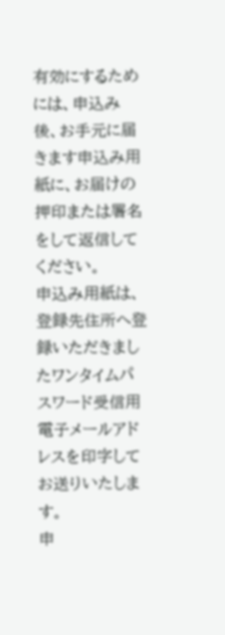有効にするためには、申込み後、お手元に届きます申込み用紙に、お届けの押印または署名をして返信してください。
申込み用紙は、登録先住所へ登録いただきましたワンタイムパスワード受信用電子メールアドレスを印字してお送りいたします。
申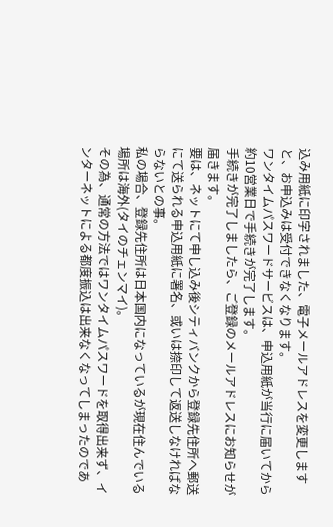込み用紙に印字されました、電子メールアドレスを変更しますと、お申込みは受付できなくなります。
ワンタイムパスワードサービスは、申込用紙が当行に届いてから約10営業日で手続きが完了します。
手続きが完了しましたら、ご登録のメールアドレスにお知らせが届きます。
要は、ネットにて申し込み後シティバンクから登録先住所へ郵送にて送られる申込用紙に署名、或いは捺印して返送しなければならないとの事。
私の場合、登録先住所は日本国内になっているが現在住んでいる場所は海外(タイのチェンマイ)。
その為、通常の方法ではワンタイムパスワードを取得出来ず、インターネットによる都度振込は出来なくなってしまったのであ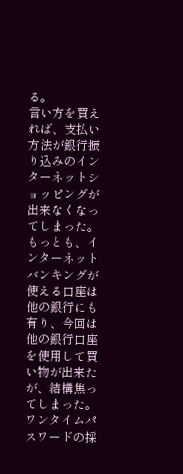る。
言い方を買えれば、支払い方法が銀行振り込みのインターネットショッピングが出来なくなってしまった。
もっとも、インターネットバンキングが使える口座は他の銀行にも有り、今回は他の銀行口座を使用して買い物が出来たが、結構焦ってしまった。
ワンタイムパスワードの採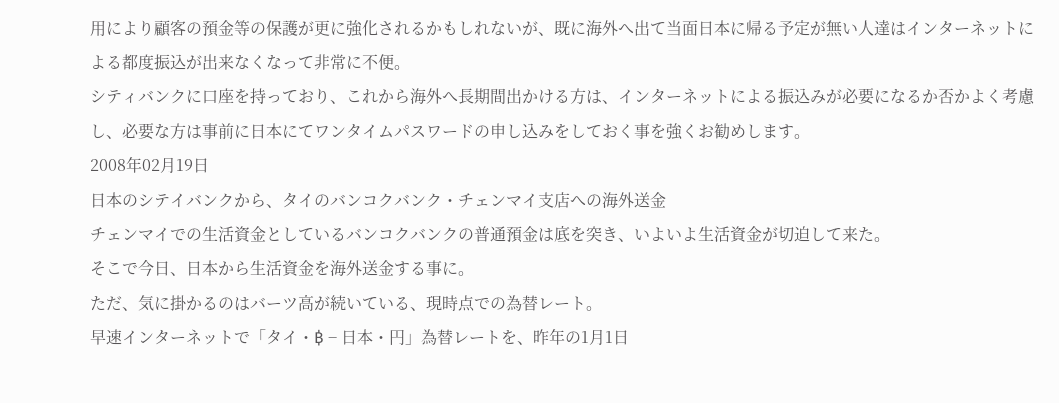用により顧客の預金等の保護が更に強化されるかもしれないが、既に海外へ出て当面日本に帰る予定が無い人達はインターネットによる都度振込が出来なくなって非常に不便。
シティバンクに口座を持っており、これから海外へ長期間出かける方は、インターネットによる振込みが必要になるか否かよく考慮し、必要な方は事前に日本にてワンタイムパスワードの申し込みをしておく事を強くお勧めします。
2008年02月19日
日本のシテイバンクから、タイのバンコクバンク・チェンマイ支店への海外送金
チェンマイでの生活資金としているバンコクバンクの普通預金は底を突き、いよいよ生活資金が切迫して来た。
そこで今日、日本から生活資金を海外送金する事に。
ただ、気に掛かるのはバーツ高が続いている、現時点での為替レート。
早速インターネットで「タイ・฿ − 日本・円」為替レートを、昨年の1月1日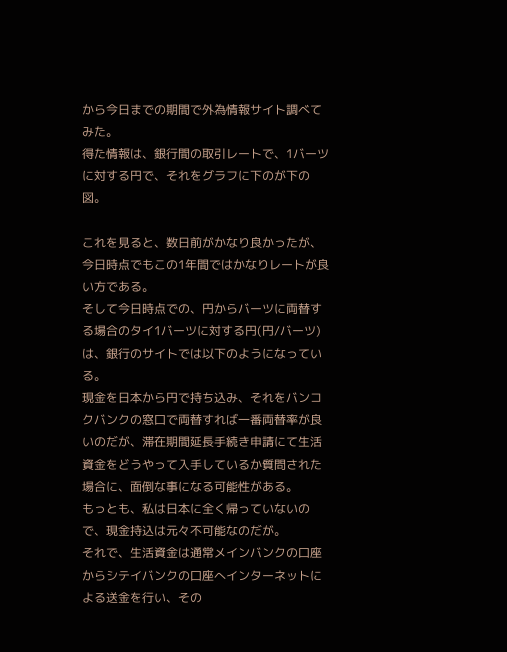から今日までの期間で外為情報サイト調べてみた。
得た情報は、銀行間の取引レートで、1バーツに対する円で、それをグラフに下のが下の図。

これを見ると、数日前がかなり良かったが、今日時点でもこの1年間ではかなりレートが良い方である。
そして今日時点での、円からバーツに両替する場合のタイ1バーツに対する円(円/バーツ)は、銀行のサイトでは以下のようになっている。
現金を日本から円で持ち込み、それをバンコクバンクの窓口で両替すれば一番両替率が良いのだが、滞在期間延長手続き申請にて生活資金をどうやって入手しているか質問された場合に、面倒な事になる可能性がある。
もっとも、私は日本に全く帰っていないので、現金持込は元々不可能なのだが。
それで、生活資金は通常メインバンクの口座からシテイバンクの口座へインターネットによる送金を行い、その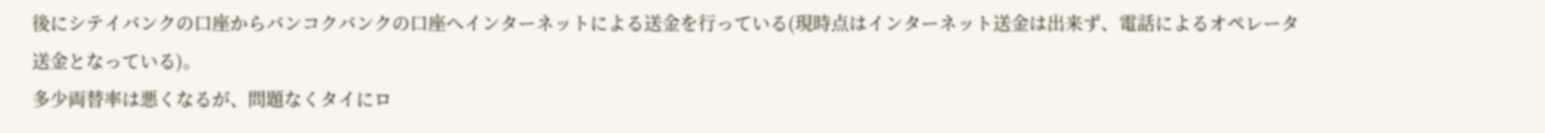後にシテイバンクの口座からバンコクバンクの口座へインターネットによる送金を行っている(現時点はインターネット送金は出来ず、電話によるオペレータ送金となっている)。
多少両替率は悪くなるが、問題なくタイにロ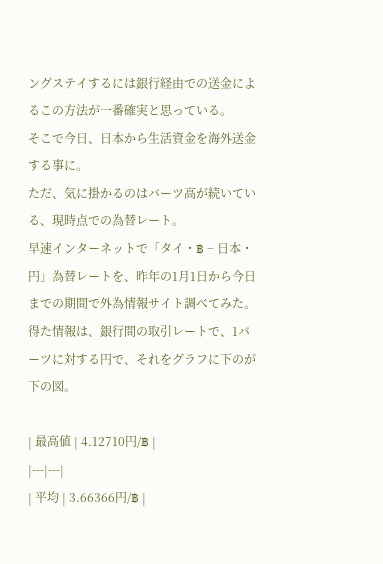ングステイするには銀行経由での送金によるこの方法が一番確実と思っている。
そこで今日、日本から生活資金を海外送金する事に。
ただ、気に掛かるのはバーツ高が続いている、現時点での為替レート。
早速インターネットで「タイ・฿ − 日本・円」為替レートを、昨年の1月1日から今日までの期間で外為情報サイト調べてみた。
得た情報は、銀行間の取引レートで、1バーツに対する円で、それをグラフに下のが下の図。

| 最高値 | 4.12710円/฿ |
|---|---|
| 平均 | 3.66366円/฿ |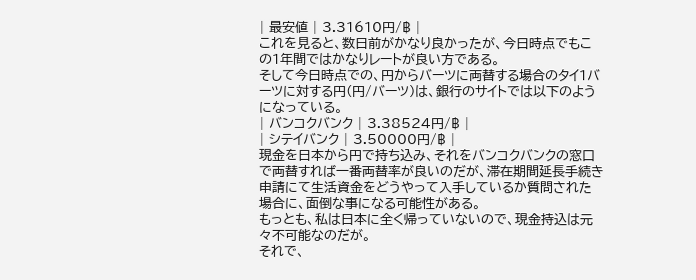| 最安値 | 3.31610円/฿ |
これを見ると、数日前がかなり良かったが、今日時点でもこの1年間ではかなりレートが良い方である。
そして今日時点での、円からバーツに両替する場合のタイ1バーツに対する円(円/バーツ)は、銀行のサイトでは以下のようになっている。
| バンコクバンク | 3.38524円/฿ |
| シテイバンク | 3.50000円/฿ |
現金を日本から円で持ち込み、それをバンコクバンクの窓口で両替すれば一番両替率が良いのだが、滞在期間延長手続き申請にて生活資金をどうやって入手しているか質問された場合に、面倒な事になる可能性がある。
もっとも、私は日本に全く帰っていないので、現金持込は元々不可能なのだが。
それで、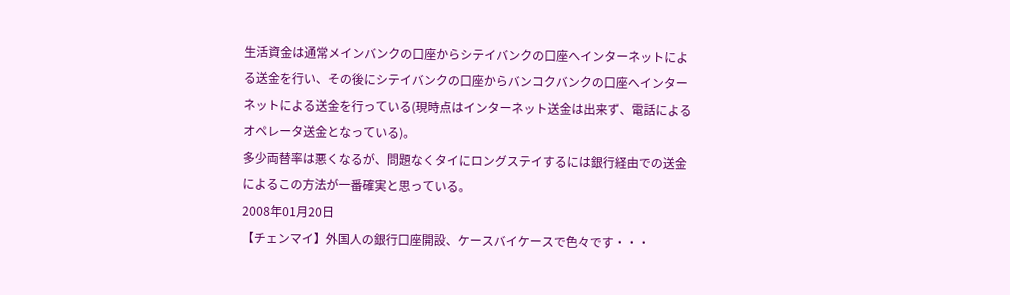生活資金は通常メインバンクの口座からシテイバンクの口座へインターネットによる送金を行い、その後にシテイバンクの口座からバンコクバンクの口座へインターネットによる送金を行っている(現時点はインターネット送金は出来ず、電話によるオペレータ送金となっている)。
多少両替率は悪くなるが、問題なくタイにロングステイするには銀行経由での送金によるこの方法が一番確実と思っている。
2008年01月20日
【チェンマイ】外国人の銀行口座開設、ケースバイケースで色々です・・・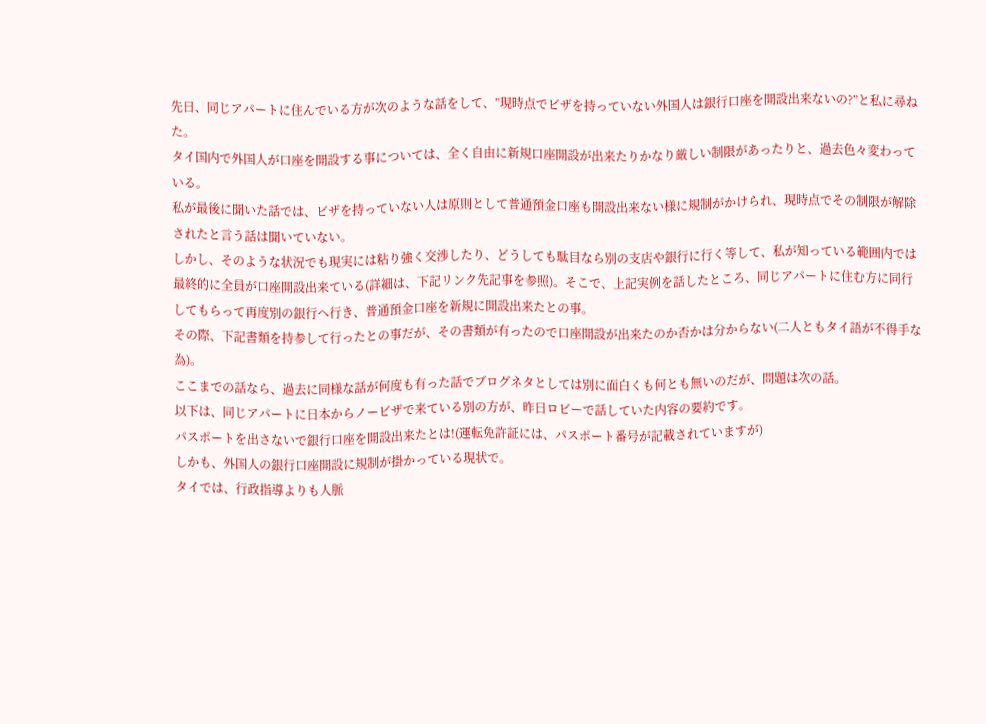先日、同じアパートに住んでいる方が次のような話をして、”現時点でビザを持っていない外国人は銀行口座を開設出来ないの?”と私に尋ねた。
タイ国内で外国人が口座を開設する事については、全く自由に新規口座開設が出来たりかなり厳しい制限があったりと、過去色々変わっている。
私が最後に聞いた話では、ビザを持っていない人は原則として普通預金口座も開設出来ない様に規制がかけられ、現時点でその制限が解除されたと言う話は聞いていない。
しかし、そのような状況でも現実には粘り強く交渉したり、どうしても駄目なら別の支店や銀行に行く等して、私が知っている範囲内では最終的に全員が口座開設出来ている(詳細は、下記リンク先記事を参照)。そこで、上記実例を話したところ、同じアパートに住む方に同行してもらって再度別の銀行へ行き、普通預金口座を新規に開設出来たとの事。
その際、下記書類を持参して行ったとの事だが、その書類が有ったので口座開設が出来たのか否かは分からない(二人ともタイ語が不得手な為)。
ここまでの話なら、過去に同様な話が何度も有った話でブログネタとしては別に面白くも何とも無いのだが、問題は次の話。
以下は、同じアパートに日本からノービザで来ている別の方が、昨日ロビーで話していた内容の要約です。
パスポートを出さないで銀行口座を開設出来たとは!(運転免許証には、パスポート番号が記載されていますが)
しかも、外国人の銀行口座開設に規制が掛かっている現状で。
タイでは、行政指導よりも人脈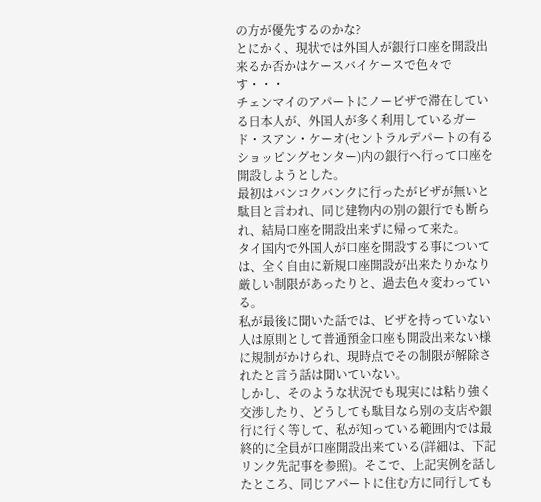の方が優先するのかな?
とにかく、現状では外国人が銀行口座を開設出来るか否かはケースバイケースで色々です・・・
チェンマイのアパートにノービザで滞在している日本人が、外国人が多く利用しているガード・スアン・ケーオ(セントラルデパートの有るショッピングセンター)内の銀行へ行って口座を開設しようとした。
最初はバンコクバンクに行ったがビザが無いと駄目と言われ、同じ建物内の別の銀行でも断られ、結局口座を開設出来ずに帰って来た。
タイ国内で外国人が口座を開設する事については、全く自由に新規口座開設が出来たりかなり厳しい制限があったりと、過去色々変わっている。
私が最後に聞いた話では、ビザを持っていない人は原則として普通預金口座も開設出来ない様に規制がかけられ、現時点でその制限が解除されたと言う話は聞いていない。
しかし、そのような状況でも現実には粘り強く交渉したり、どうしても駄目なら別の支店や銀行に行く等して、私が知っている範囲内では最終的に全員が口座開設出来ている(詳細は、下記リンク先記事を参照)。そこで、上記実例を話したところ、同じアパートに住む方に同行しても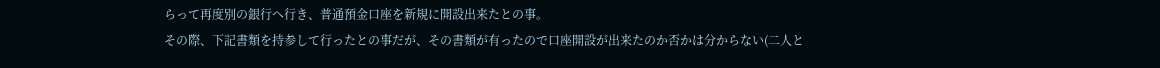らって再度別の銀行へ行き、普通預金口座を新規に開設出来たとの事。
その際、下記書類を持参して行ったとの事だが、その書類が有ったので口座開設が出来たのか否かは分からない(二人と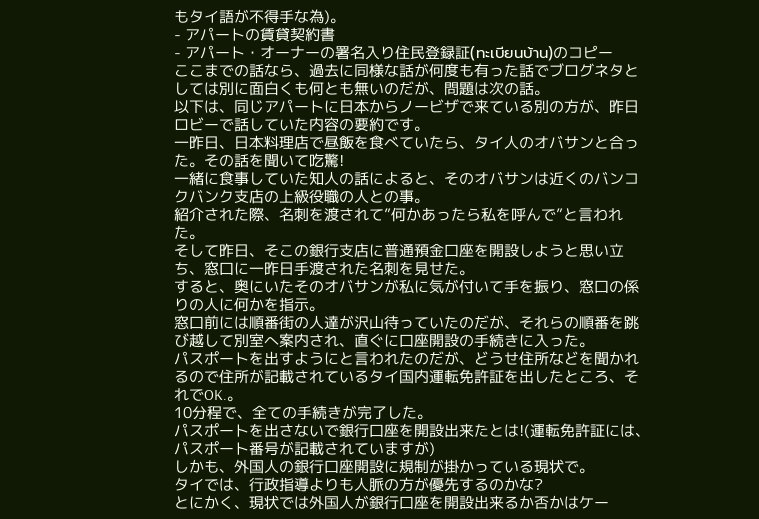もタイ語が不得手な為)。
- アパートの賃貸契約書
- アパート・オーナーの署名入り住民登録証(ทะเบียนบ้าน)のコピー
ここまでの話なら、過去に同様な話が何度も有った話でブログネタとしては別に面白くも何とも無いのだが、問題は次の話。
以下は、同じアパートに日本からノービザで来ている別の方が、昨日ロビーで話していた内容の要約です。
一昨日、日本料理店で昼飯を食べていたら、タイ人のオバサンと合った。その話を聞いて吃驚!
一緒に食事していた知人の話によると、そのオバサンは近くのバンコクバンク支店の上級役職の人との事。
紹介された際、名刺を渡されて”何かあったら私を呼んで”と言われた。
そして昨日、そこの銀行支店に普通預金口座を開設しようと思い立ち、窓口に一昨日手渡された名刺を見せた。
すると、奥にいたそのオバサンが私に気が付いて手を振り、窓口の係りの人に何かを指示。
窓口前には順番街の人達が沢山待っていたのだが、それらの順番を跳び越して別室へ案内され、直ぐに口座開設の手続きに入った。
パスポートを出すようにと言われたのだが、どうせ住所などを聞かれるので住所が記載されているタイ国内運転免許証を出したところ、それでOK.。
10分程で、全ての手続きが完了した。
パスポートを出さないで銀行口座を開設出来たとは!(運転免許証には、パスポート番号が記載されていますが)
しかも、外国人の銀行口座開設に規制が掛かっている現状で。
タイでは、行政指導よりも人脈の方が優先するのかな?
とにかく、現状では外国人が銀行口座を開設出来るか否かはケー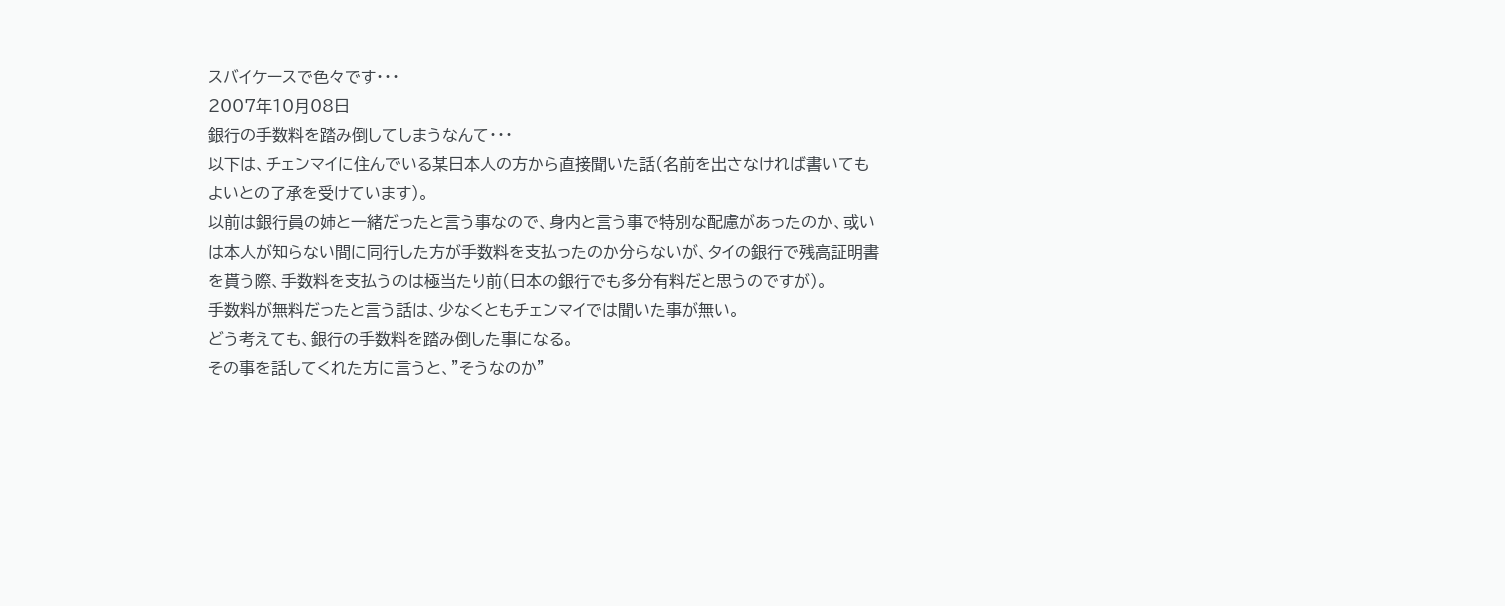スバイケースで色々です・・・
2007年10月08日
銀行の手数料を踏み倒してしまうなんて・・・
以下は、チェンマイに住んでいる某日本人の方から直接聞いた話(名前を出さなければ書いてもよいとの了承を受けています)。
以前は銀行員の姉と一緒だったと言う事なので、身内と言う事で特別な配慮があったのか、或いは本人が知らない間に同行した方が手数料を支払ったのか分らないが、タイの銀行で残高証明書を貰う際、手数料を支払うのは極当たり前(日本の銀行でも多分有料だと思うのですが)。
手数料が無料だったと言う話は、少なくともチェンマイでは聞いた事が無い。
どう考えても、銀行の手数料を踏み倒した事になる。
その事を話してくれた方に言うと、”そうなのか”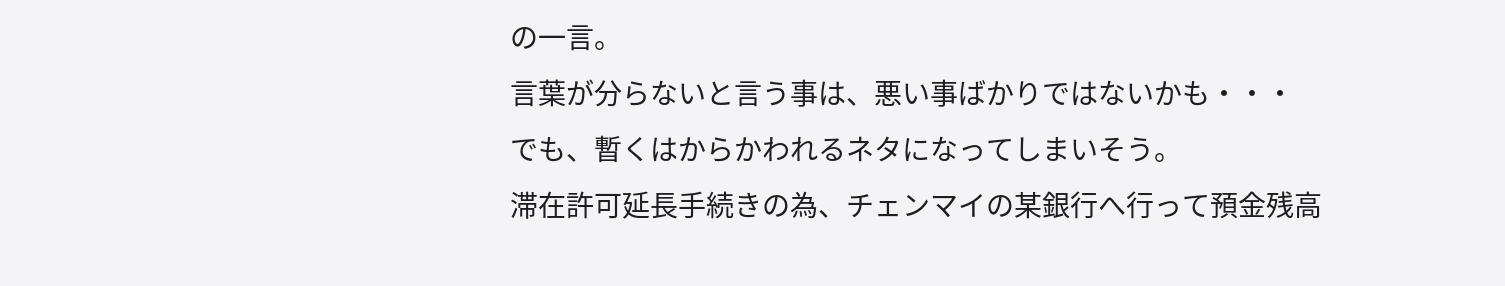の一言。
言葉が分らないと言う事は、悪い事ばかりではないかも・・・
でも、暫くはからかわれるネタになってしまいそう。
滞在許可延長手続きの為、チェンマイの某銀行へ行って預金残高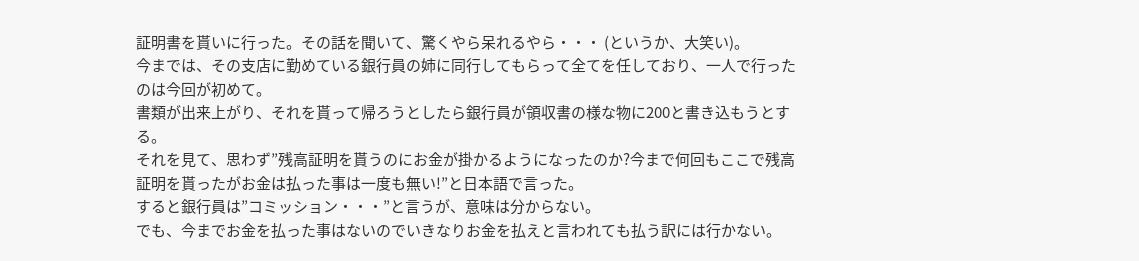証明書を貰いに行った。その話を聞いて、驚くやら呆れるやら・・・ (というか、大笑い)。
今までは、その支店に勤めている銀行員の姉に同行してもらって全てを任しており、一人で行ったのは今回が初めて。
書類が出来上がり、それを貰って帰ろうとしたら銀行員が領収書の様な物に200と書き込もうとする。
それを見て、思わず”残高証明を貰うのにお金が掛かるようになったのか?今まで何回もここで残高証明を貰ったがお金は払った事は一度も無い!”と日本語で言った。
すると銀行員は”コミッション・・・”と言うが、意味は分からない。
でも、今までお金を払った事はないのでいきなりお金を払えと言われても払う訳には行かない。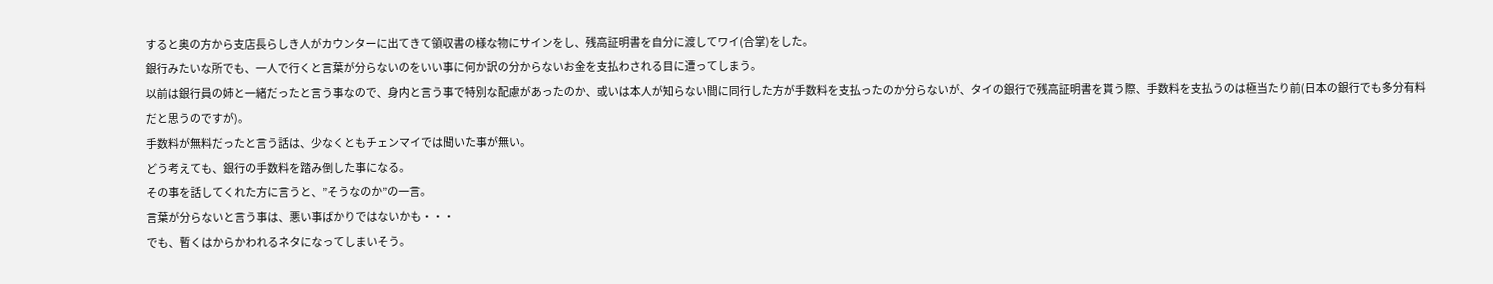すると奥の方から支店長らしき人がカウンターに出てきて領収書の様な物にサインをし、残高証明書を自分に渡してワイ(合掌)をした。
銀行みたいな所でも、一人で行くと言葉が分らないのをいい事に何か訳の分からないお金を支払わされる目に遭ってしまう。
以前は銀行員の姉と一緒だったと言う事なので、身内と言う事で特別な配慮があったのか、或いは本人が知らない間に同行した方が手数料を支払ったのか分らないが、タイの銀行で残高証明書を貰う際、手数料を支払うのは極当たり前(日本の銀行でも多分有料だと思うのですが)。
手数料が無料だったと言う話は、少なくともチェンマイでは聞いた事が無い。
どう考えても、銀行の手数料を踏み倒した事になる。
その事を話してくれた方に言うと、”そうなのか”の一言。
言葉が分らないと言う事は、悪い事ばかりではないかも・・・
でも、暫くはからかわれるネタになってしまいそう。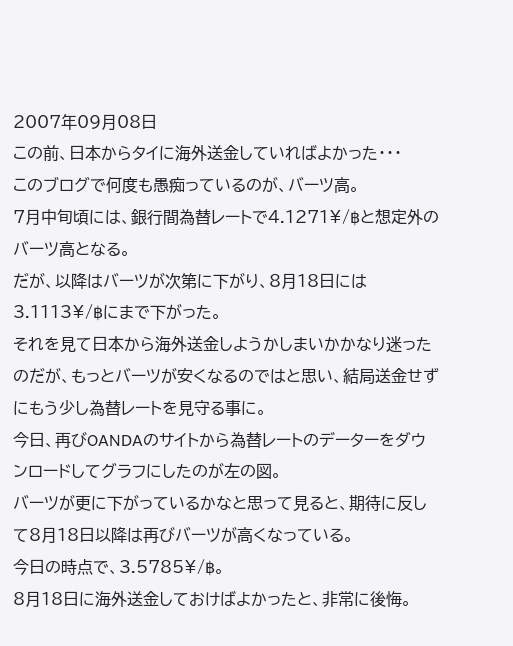2007年09月08日
この前、日本からタイに海外送金していればよかった・・・
このブログで何度も愚痴っているのが、バーツ高。
7月中旬頃には、銀行間為替レートで4.1271¥/฿と想定外のバーツ高となる。
だが、以降はバーツが次第に下がり、8月18日には3.1113¥/฿にまで下がった。
それを見て日本から海外送金しようかしまいかかなり迷ったのだが、もっとバーツが安くなるのではと思い、結局送金せずにもう少し為替レートを見守る事に。
今日、再びOANDAのサイトから為替レートのデーターをダウンロードしてグラフにしたのが左の図。
バーツが更に下がっているかなと思って見ると、期待に反して8月18日以降は再びバーツが高くなっている。
今日の時点で、3.5785¥/฿。
8月18日に海外送金しておけばよかったと、非常に後悔。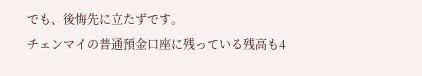でも、後悔先に立たずです。
チェンマイの普通預金口座に残っている残高も4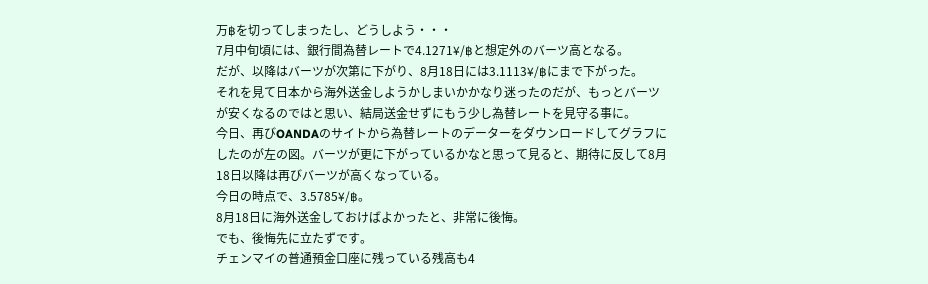万฿を切ってしまったし、どうしよう・・・
7月中旬頃には、銀行間為替レートで4.1271¥/฿と想定外のバーツ高となる。
だが、以降はバーツが次第に下がり、8月18日には3.1113¥/฿にまで下がった。
それを見て日本から海外送金しようかしまいかかなり迷ったのだが、もっとバーツが安くなるのではと思い、結局送金せずにもう少し為替レートを見守る事に。
今日、再びOANDAのサイトから為替レートのデーターをダウンロードしてグラフにしたのが左の図。バーツが更に下がっているかなと思って見ると、期待に反して8月18日以降は再びバーツが高くなっている。
今日の時点で、3.5785¥/฿。
8月18日に海外送金しておけばよかったと、非常に後悔。
でも、後悔先に立たずです。
チェンマイの普通預金口座に残っている残高も4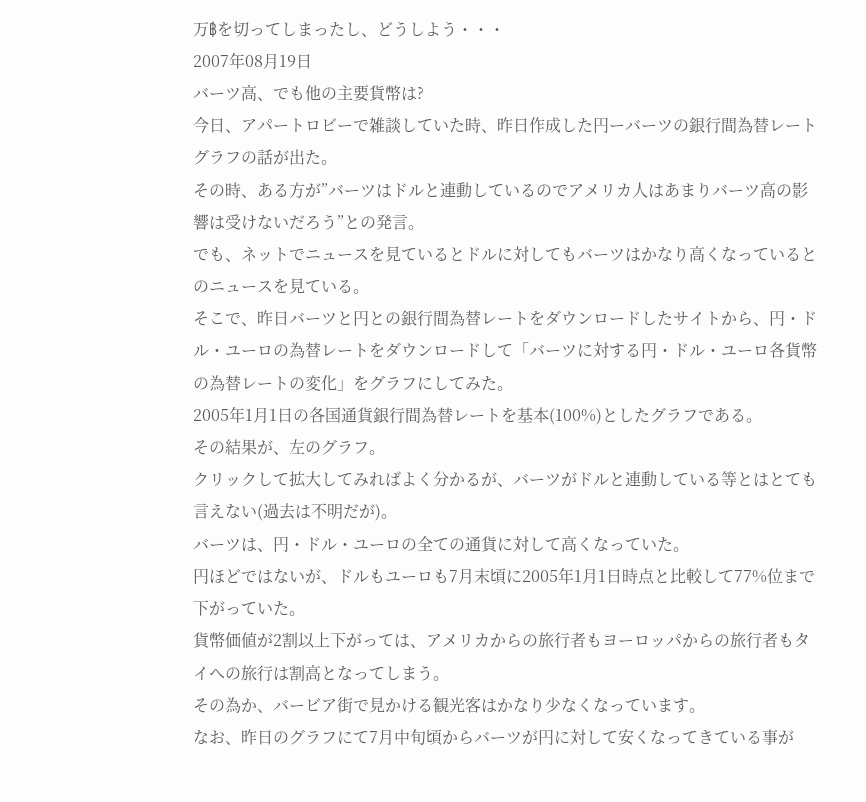万฿を切ってしまったし、どうしよう・・・
2007年08月19日
バーツ高、でも他の主要貨幣は?
今日、アパートロビーで雑談していた時、昨日作成した円ーバーツの銀行間為替レートグラフの話が出た。
その時、ある方が”バーツはドルと連動しているのでアメリカ人はあまりバーツ高の影響は受けないだろう”との発言。
でも、ネットでニュースを見ているとドルに対してもバーツはかなり高くなっているとのニュースを見ている。
そこで、昨日バーツと円との銀行間為替レートをダウンロードしたサイトから、円・ドル・ユーロの為替レートをダウンロードして「バーツに対する円・ドル・ユーロ各貨幣の為替レートの変化」をグラフにしてみた。
2005年1月1日の各国通貨銀行間為替レートを基本(100%)としたグラフである。
その結果が、左のグラフ。
クリックして拡大してみればよく分かるが、バーツがドルと連動している等とはとても言えない(過去は不明だが)。
バーツは、円・ドル・ユーロの全ての通貨に対して高くなっていた。
円ほどではないが、ドルもユーロも7月末頃に2005年1月1日時点と比較して77%位まで下がっていた。
貨幣価値が2割以上下がっては、アメリカからの旅行者もヨーロッパからの旅行者もタイへの旅行は割高となってしまう。
その為か、バービア街で見かける観光客はかなり少なくなっています。
なお、昨日のグラフにて7月中旬頃からバーツが円に対して安くなってきている事が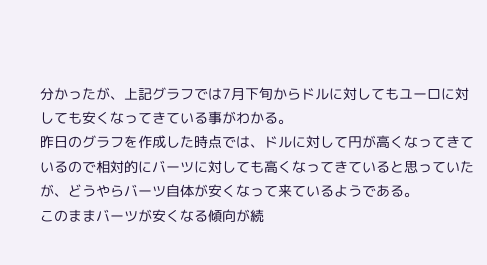分かったが、上記グラフでは7月下旬からドルに対してもユーロに対しても安くなってきている事がわかる。
昨日のグラフを作成した時点では、ドルに対して円が高くなってきているので相対的にバーツに対しても高くなってきていると思っていたが、どうやらバーツ自体が安くなって来ているようである。
このままバーツが安くなる傾向が続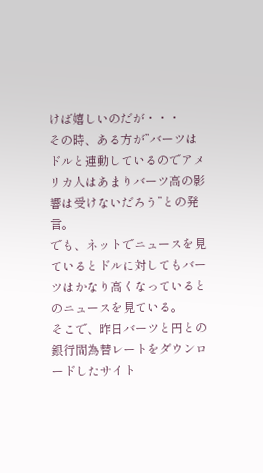けば嬉しいのだが・・・
その時、ある方が”バーツはドルと連動しているのでアメリカ人はあまりバーツ高の影響は受けないだろう”との発言。
でも、ネットでニュースを見ているとドルに対してもバーツはかなり高くなっているとのニュースを見ている。
そこで、昨日バーツと円との銀行間為替レートをダウンロードしたサイト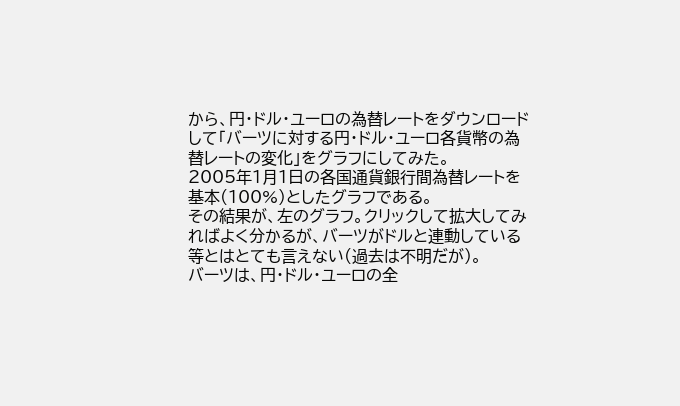から、円・ドル・ユーロの為替レートをダウンロードして「バーツに対する円・ドル・ユーロ各貨幣の為替レートの変化」をグラフにしてみた。
2005年1月1日の各国通貨銀行間為替レートを基本(100%)としたグラフである。
その結果が、左のグラフ。クリックして拡大してみればよく分かるが、バーツがドルと連動している等とはとても言えない(過去は不明だが)。
バーツは、円・ドル・ユーロの全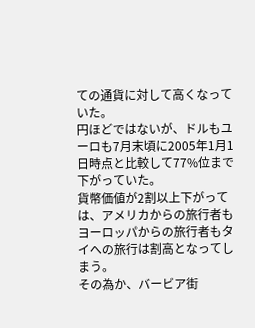ての通貨に対して高くなっていた。
円ほどではないが、ドルもユーロも7月末頃に2005年1月1日時点と比較して77%位まで下がっていた。
貨幣価値が2割以上下がっては、アメリカからの旅行者もヨーロッパからの旅行者もタイへの旅行は割高となってしまう。
その為か、バービア街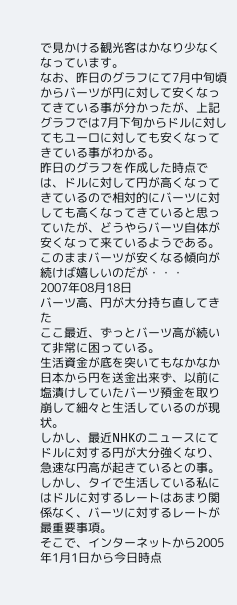で見かける観光客はかなり少なくなっています。
なお、昨日のグラフにて7月中旬頃からバーツが円に対して安くなってきている事が分かったが、上記グラフでは7月下旬からドルに対してもユーロに対しても安くなってきている事がわかる。
昨日のグラフを作成した時点では、ドルに対して円が高くなってきているので相対的にバーツに対しても高くなってきていると思っていたが、どうやらバーツ自体が安くなって来ているようである。
このままバーツが安くなる傾向が続けば嬉しいのだが・・・
2007年08月18日
バーツ高、円が大分持ち直してきた
ここ最近、ずっとバーツ高が続いて非常に困っている。
生活資金が底を突いてもなかなか日本から円を送金出来ず、以前に塩漬けしていたバーツ預金を取り崩して細々と生活しているのが現状。
しかし、最近NHKのニュースにてドルに対する円が大分強くなり、急速な円高が起きているとの事。
しかし、タイで生活している私にはドルに対するレートはあまり関係なく、バーツに対するレートが最重要事項。
そこで、インターネットから2005年1月1日から今日時点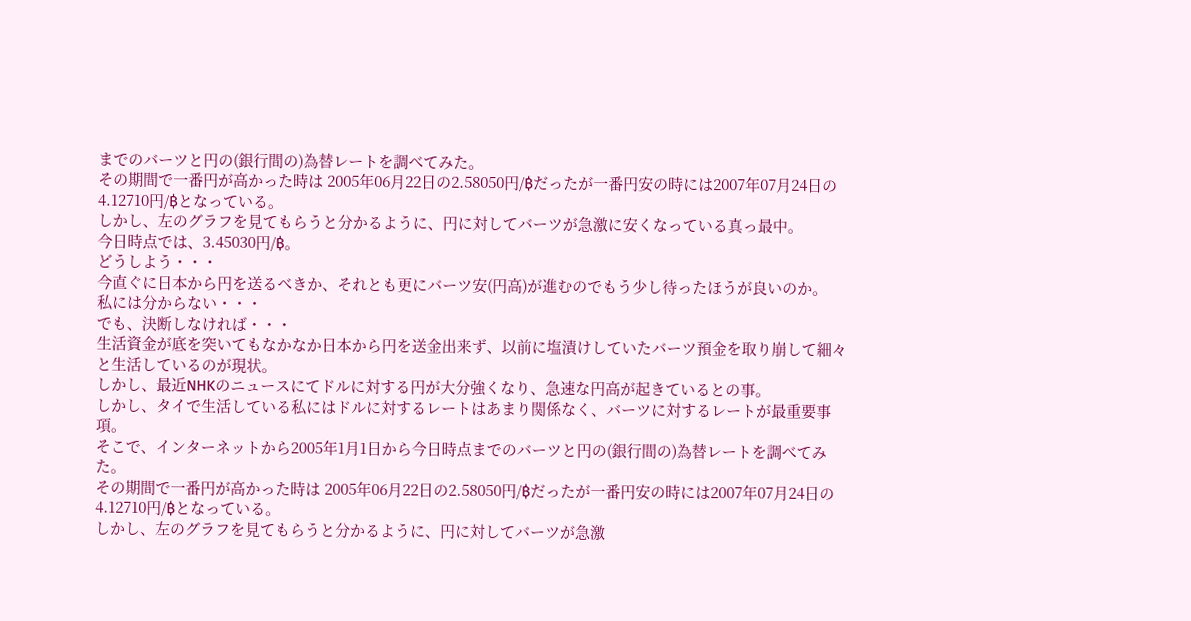までのバーツと円の(銀行間の)為替レートを調べてみた。
その期間で一番円が高かった時は 2005年06月22日の2.58050円/฿だったが一番円安の時には2007年07月24日の4.12710円/฿となっている。
しかし、左のグラフを見てもらうと分かるように、円に対してバーツが急激に安くなっている真っ最中。
今日時点では、3.45030円/฿。
どうしよう・・・
今直ぐに日本から円を送るべきか、それとも更にバーツ安(円高)が進むのでもう少し待ったほうが良いのか。
私には分からない・・・
でも、決断しなければ・・・
生活資金が底を突いてもなかなか日本から円を送金出来ず、以前に塩漬けしていたバーツ預金を取り崩して細々と生活しているのが現状。
しかし、最近NHKのニュースにてドルに対する円が大分強くなり、急速な円高が起きているとの事。
しかし、タイで生活している私にはドルに対するレートはあまり関係なく、バーツに対するレートが最重要事項。
そこで、インターネットから2005年1月1日から今日時点までのバーツと円の(銀行間の)為替レートを調べてみた。
その期間で一番円が高かった時は 2005年06月22日の2.58050円/฿だったが一番円安の時には2007年07月24日の4.12710円/฿となっている。
しかし、左のグラフを見てもらうと分かるように、円に対してバーツが急激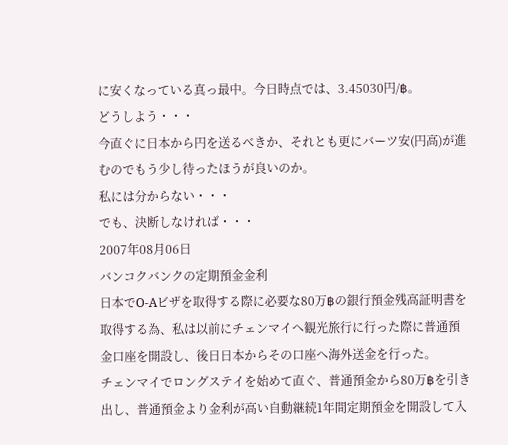に安くなっている真っ最中。今日時点では、3.45030円/฿。
どうしよう・・・
今直ぐに日本から円を送るべきか、それとも更にバーツ安(円高)が進むのでもう少し待ったほうが良いのか。
私には分からない・・・
でも、決断しなければ・・・
2007年08月06日
バンコクバンクの定期預金金利
日本でO-Aビザを取得する際に必要な80万฿の銀行預金残高証明書を取得する為、私は以前にチェンマイへ観光旅行に行った際に普通預金口座を開設し、後日日本からその口座へ海外送金を行った。
チェンマイでロングステイを始めて直ぐ、普通預金から80万฿を引き出し、普通預金より金利が高い自動継続1年間定期預金を開設して入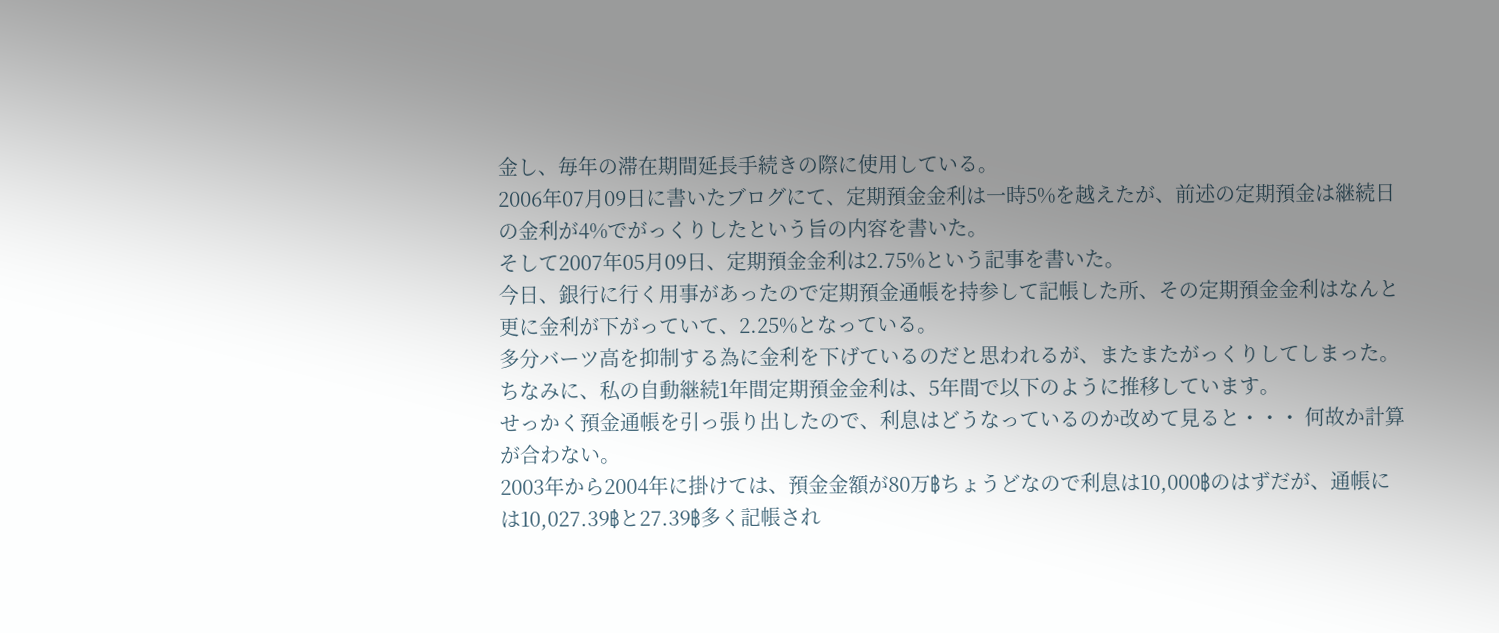金し、毎年の滞在期間延長手続きの際に使用している。
2006年07月09日に書いたブログにて、定期預金金利は一時5%を越えたが、前述の定期預金は継続日の金利が4%でがっくりしたという旨の内容を書いた。
そして2007年05月09日、定期預金金利は2.75%という記事を書いた。
今日、銀行に行く用事があったので定期預金通帳を持参して記帳した所、その定期預金金利はなんと更に金利が下がっていて、2.25%となっている。
多分バーツ高を抑制する為に金利を下げているのだと思われるが、またまたがっくりしてしまった。
ちなみに、私の自動継続1年間定期預金金利は、5年間で以下のように推移しています。
せっかく預金通帳を引っ張り出したので、利息はどうなっているのか改めて見ると・・・ 何故か計算が合わない。
2003年から2004年に掛けては、預金金額が80万฿ちょうどなので利息は10,000฿のはずだが、通帳には10,027.39฿と27.39฿多く記帳され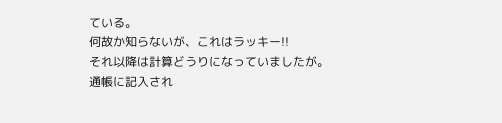ている。
何故か知らないが、これはラッキー!!
それ以降は計算どうりになっていましたが。
通帳に記入され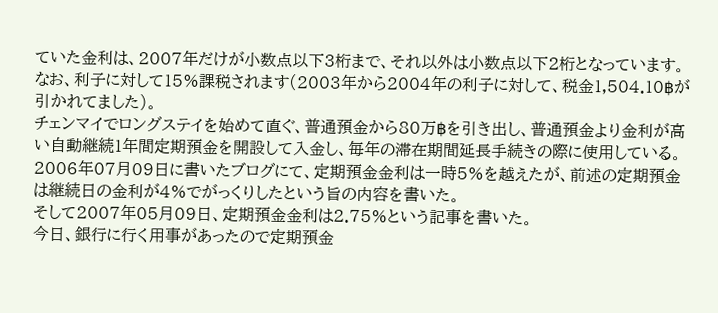ていた金利は、2007年だけが小数点以下3桁まで、それ以外は小数点以下2桁となっています。
なお、利子に対して15%課税されます(2003年から2004年の利子に対して、税金1,504.10฿が引かれてました)。
チェンマイでロングステイを始めて直ぐ、普通預金から80万฿を引き出し、普通預金より金利が高い自動継続1年間定期預金を開設して入金し、毎年の滞在期間延長手続きの際に使用している。
2006年07月09日に書いたブログにて、定期預金金利は一時5%を越えたが、前述の定期預金は継続日の金利が4%でがっくりしたという旨の内容を書いた。
そして2007年05月09日、定期預金金利は2.75%という記事を書いた。
今日、銀行に行く用事があったので定期預金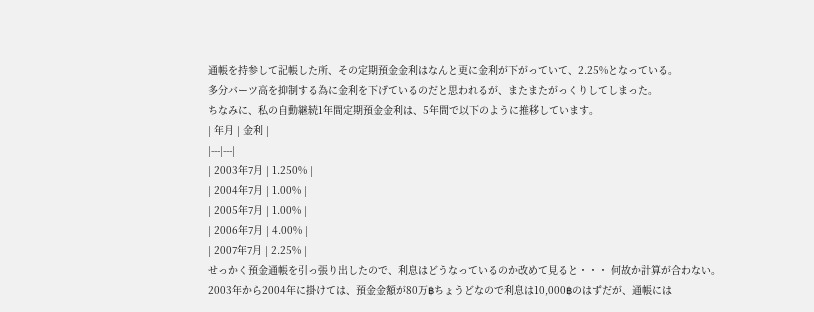通帳を持参して記帳した所、その定期預金金利はなんと更に金利が下がっていて、2.25%となっている。
多分バーツ高を抑制する為に金利を下げているのだと思われるが、またまたがっくりしてしまった。
ちなみに、私の自動継続1年間定期預金金利は、5年間で以下のように推移しています。
| 年月 | 金利 |
|---|---|
| 2003年7月 | 1.250% |
| 2004年7月 | 1.00% |
| 2005年7月 | 1.00% |
| 2006年7月 | 4.00% |
| 2007年7月 | 2.25% |
せっかく預金通帳を引っ張り出したので、利息はどうなっているのか改めて見ると・・・ 何故か計算が合わない。
2003年から2004年に掛けては、預金金額が80万฿ちょうどなので利息は10,000฿のはずだが、通帳には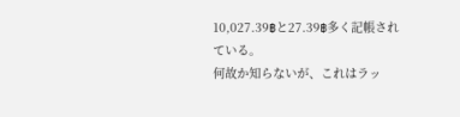10,027.39฿と27.39฿多く記帳されている。
何故か知らないが、これはラッ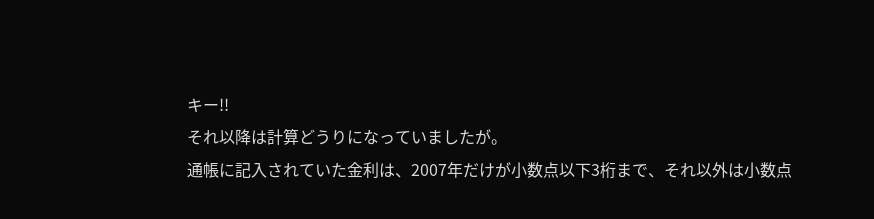キー!!
それ以降は計算どうりになっていましたが。
通帳に記入されていた金利は、2007年だけが小数点以下3桁まで、それ以外は小数点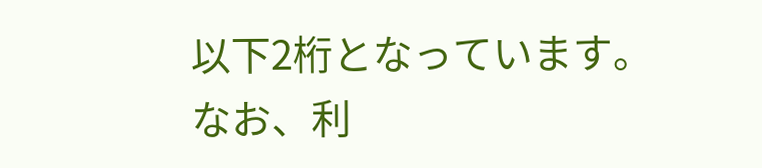以下2桁となっています。
なお、利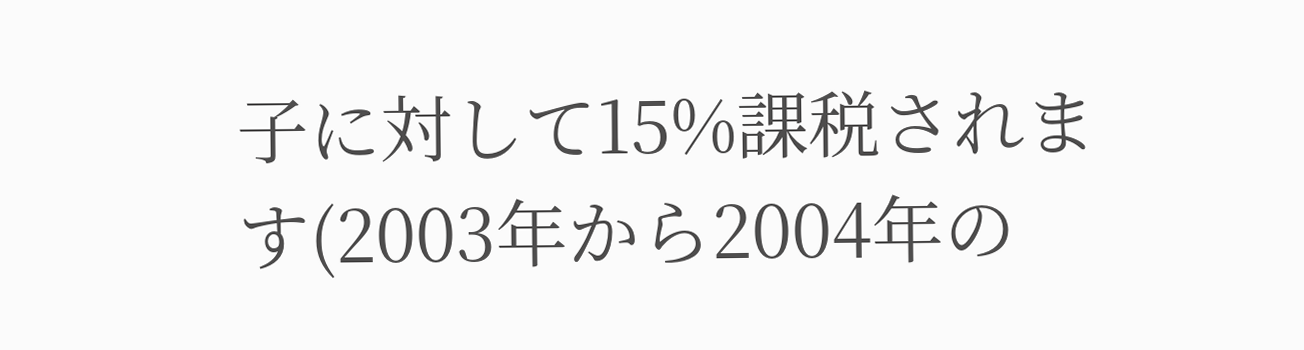子に対して15%課税されます(2003年から2004年の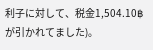利子に対して、税金1,504.10฿が引かれてました)。